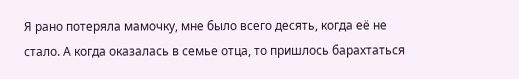Я рано потеряла мамочку, мне было всего десять, когда её не стало. А когда оказалась в семье отца, то пришлось барахтаться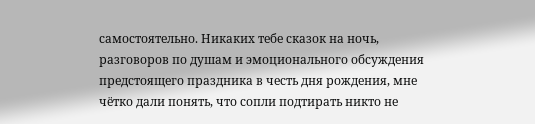самостоятельно. Никаких тебе сказок на ночь, разговоров по душам и эмоционального обсуждения предстоящего праздника в честь дня рождения, мне чётко дали понять, что сопли подтирать никто не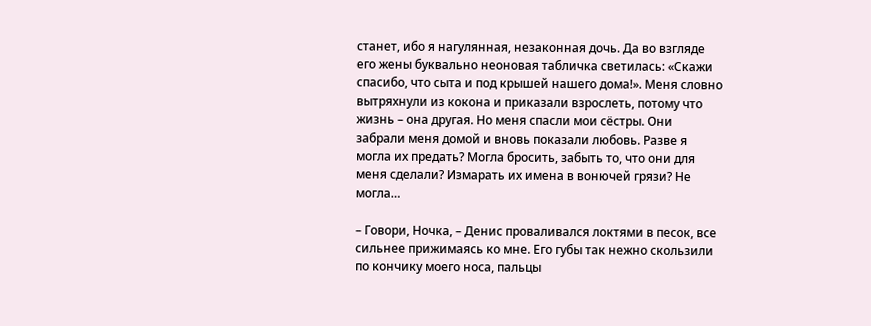станет, ибо я нагулянная, незаконная дочь. Да во взгляде его жены буквально неоновая табличка светилась: «Скажи спасибо, что сыта и под крышей нашего дома!». Меня словно вытряхнули из кокона и приказали взрослеть, потому что жизнь – она другая. Но меня спасли мои сёстры. Они забрали меня домой и вновь показали любовь. Разве я могла их предать? Могла бросить, забыть то, что они для меня сделали? Измарать их имена в вонючей грязи? Не могла…

– Говори, Ночка, – Денис проваливался локтями в песок, все сильнее прижимаясь ко мне. Его губы так нежно скользили по кончику моего носа, пальцы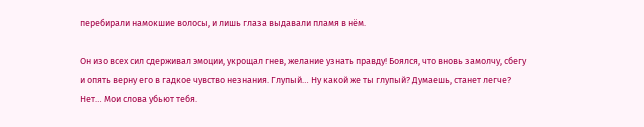перебирали намокшие волосы, и лишь глаза выдавали пламя в нём.

Он изо всех сил сдерживал эмоции, укрощал гнев, желание узнать правду! Боялся, что вновь замолчу, сбегу и опять верну его в гадкое чувство незнания. Глупый… Ну какой же ты глупый? Думаешь, станет легче? Нет… Мои слова убьют тебя.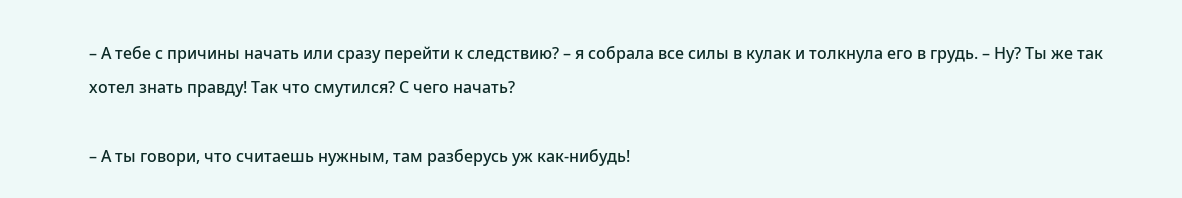– А тебе с причины начать или сразу перейти к следствию? – я собрала все силы в кулак и толкнула его в грудь. – Ну? Ты же так хотел знать правду! Так что смутился? С чего начать?

– А ты говори, что считаешь нужным, там разберусь уж как-нибудь!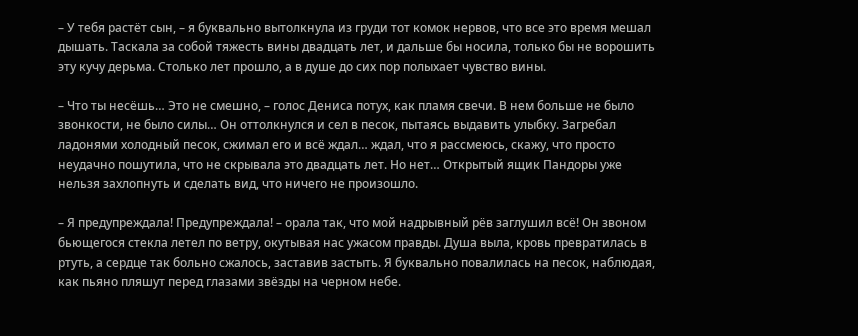– У тебя растёт сын, – я буквально вытолкнула из груди тот комок нервов, что все это время мешал дышать. Таскала за собой тяжесть вины двадцать лет, и дальше бы носила, только бы не ворошить эту кучу дерьма. Столько лет прошло, а в душе до сих пор полыхает чувство вины.

– Что ты несёшь… Это не смешно, – голос Дениса потух, как пламя свечи. В нем больше не было звонкости, не было силы… Он оттолкнулся и сел в песок, пытаясь выдавить улыбку. Загребал ладонями холодный песок, сжимал его и всё ждал… ждал, что я рассмеюсь, скажу, что просто неудачно пошутила, что не скрывала это двадцать лет. Но нет… Открытый ящик Пандоры уже нельзя захлопнуть и сделать вид, что ничего не произошло.

– Я предупреждала! Предупреждала! – орала так, что мой надрывный рёв заглушил всё! Он звоном бьющегося стекла летел по ветру, окутывая нас ужасом правды. Душа выла, кровь превратилась в ртуть, а сердце так больно сжалось, заставив застыть. Я буквально повалилась на песок, наблюдая, как пьяно пляшут перед глазами звёзды на черном небе.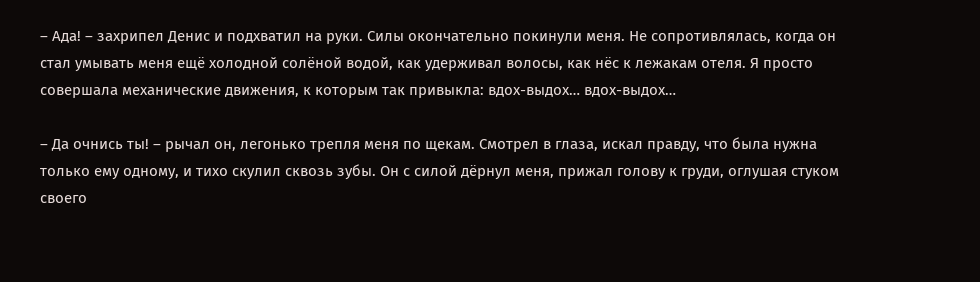– Ада! – захрипел Денис и подхватил на руки. Силы окончательно покинули меня. Не сопротивлялась, когда он стал умывать меня ещё холодной солёной водой, как удерживал волосы, как нёс к лежакам отеля. Я просто совершала механические движения, к которым так привыкла: вдох-выдох… вдох-выдох…

– Да очнись ты! – рычал он, легонько трепля меня по щекам. Смотрел в глаза, искал правду, что была нужна только ему одному, и тихо скулил сквозь зубы. Он с силой дёрнул меня, прижал голову к груди, оглушая стуком своего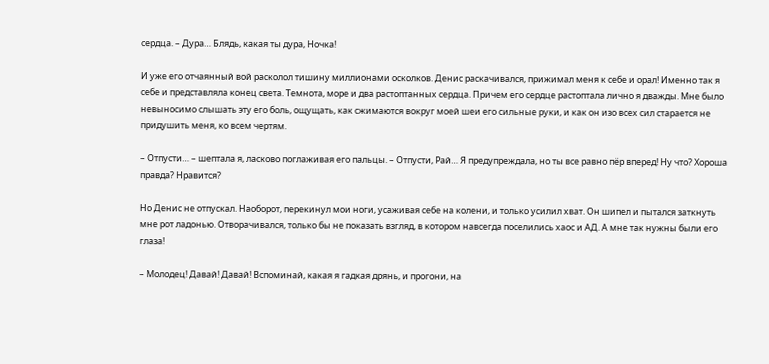сердца. – Дура… Блядь, какая ты дура, Ночка!

И уже его отчаянный вой расколол тишину миллионами осколков. Денис раскачивался, прижимал меня к себе и орал! Именно так я себе и представляла конец света. Темнота, море и два растоптанных сердца. Причем его сердце растоптала лично я дважды. Мне было невыносимо слышать эту его боль, ощущать, как сжимаются вокруг моей шеи его сильные руки, и как он изо всех сил старается не придушить меня, ко всем чертям.

– Отпусти… – шептала я, ласково поглаживая его пальцы. – Отпусти, Рай… Я предупреждала, но ты все равно пёр вперед! Ну что? Хороша правда? Нравится?

Но Денис не отпускал. Наоборот, перекинул мои ноги, усаживая себе на колени, и только усилил хват. Он шипел и пытался заткнуть мне рот ладонью. Отворачивался, только бы не показать взгляд, в котором навсегда поселились хаос и АД. А мне так нужны были его глаза!

– Молодец! Давай! Давай! Вспоминай, какая я гадкая дрянь, и прогони, на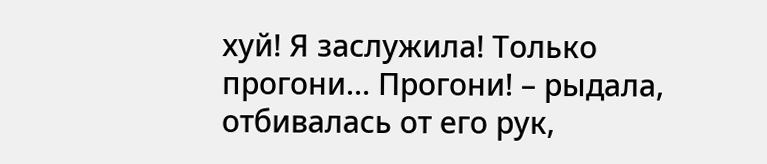хуй! Я заслужила! Только прогони… Прогони! – рыдала, отбивалась от его рук,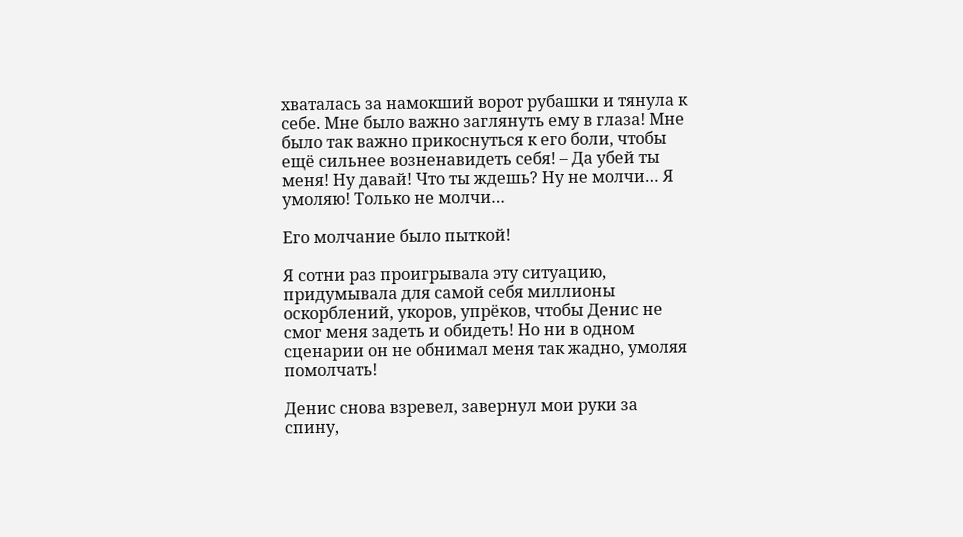хваталась за намокший ворот рубашки и тянула к себе. Мне было важно заглянуть ему в глаза! Мне было так важно прикоснуться к его боли, чтобы ещё сильнее возненавидеть себя! – Да убей ты меня! Ну давай! Что ты ждешь? Ну не молчи… Я умоляю! Только не молчи…

Его молчание было пыткой!

Я сотни раз проигрывала эту ситуацию, придумывала для самой себя миллионы оскорблений, укоров, упрёков, чтобы Денис не смог меня задеть и обидеть! Но ни в одном сценарии он не обнимал меня так жадно, умоляя помолчать!

Денис снова взревел, завернул мои руки за спину,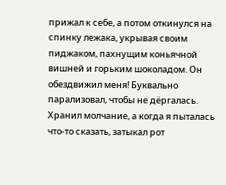прижал к себе, а потом откинулся на спинку лежака, укрывая своим пиджаком, пахнущим коньячной вишней и горьким шоколадом. Он обездвижил меня! Буквально парализовал, чтобы не дёргалась. Хранил молчание, а когда я пыталась что-то сказать, затыкал рот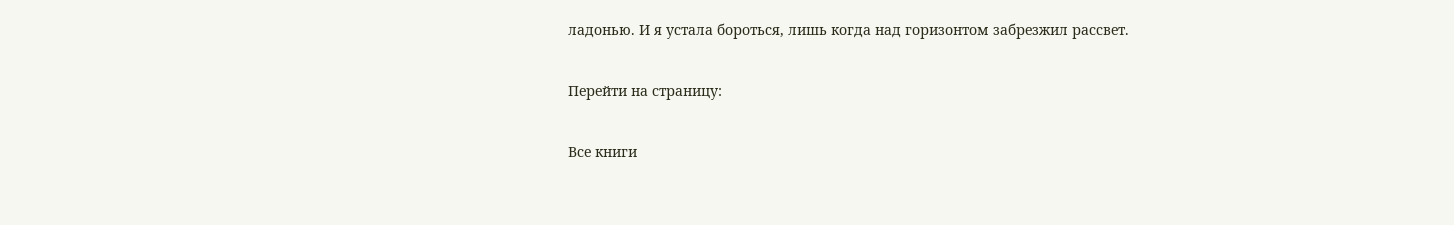ладонью. И я устала бороться, лишь когда над горизонтом забрезжил рассвет.

Перейти на страницу:

Все книги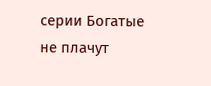серии Богатые не плачут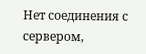Нет соединения с сервером,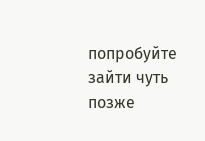попробуйте зайти чуть позже